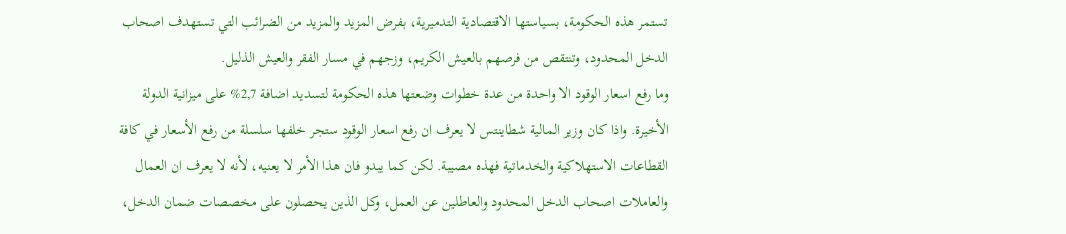تستمر هذه الحكومة، بسياستها الاقتصادية التدميرية، بفرض المزيد والمزيد من الضرائب التي تستهدف اصحاب الدخل المحدود، وتنتقص من فرصهم بالعيش الكريم، وزجهم في مسار الفقر والعيش الذليل.
وما رفع اسعار الوقود الا واحدة من عدة خطوات وضعتها هذه الحكومة لتسديد اضافة 2,7% على ميزانية الدولة الأخيرة. واذا كان وزير المالية شطاينتس لا يعرف ان رفع اسعار الوقود ستجر خلفها سلسلة من رفع الأسعار في كافة القطاعات الاستهلاكية والخدماتية فهذه مصيبة. لكن كما يبدو فان هذا الأمر لا يعنيه، لأنه لا يعرف ان العمال والعاملات اصحاب الدخل المحدود والعاطلين عن العمل، وكل الذين يحصلون على مخصصات ضمان الدخل،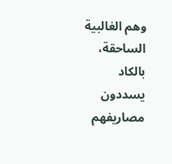وهم الغالبية الساحقة، بالكاد يسددون مصاريفهم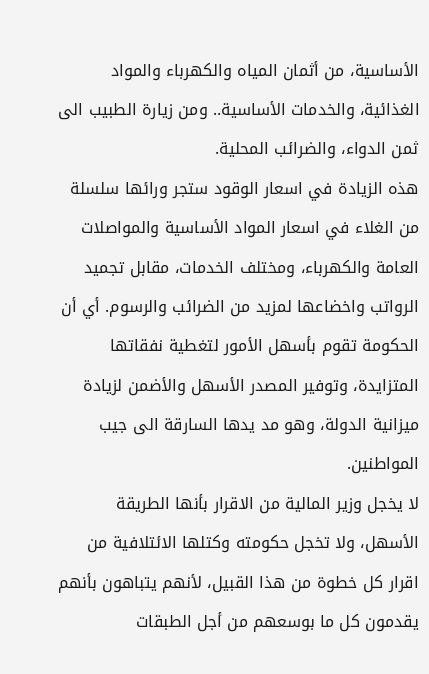الأساسية، من أثمان المياه والكهرباء والمواد الغذائية، والخدمات الأساسية.. ومن زيارة الطبيب الى ثمن الدواء، والضرائب المحلية.
هذه الزيادة في اسعار الوقود ستجر ورائها سلسلة من الغلاء في اسعار المواد الأساسية والمواصلات العامة والكهرباء، ومختلف الخدمات، مقابل تجميد الرواتب واخضاعها لمزيد من الضرائب والرسوم. أي أن الحكومة تقوم بأسهل الأمور لتغطية نفقاتها المتزايدة، وتوفير المصدر الأسهل والأضمن لزيادة ميزانية الدولة، وهو مد يدها السارقة الى جيب المواطنين.
لا يخجل وزير المالية من الاقرار بأنها الطريقة الأسهل، ولا تخجل حكومته وكتلها الائتلافية من اقرار كل خطوة من هذا القبيل، لأنهم يتباهون بأنهم يقدمون كل ما بوسعهم من أجل الطبقات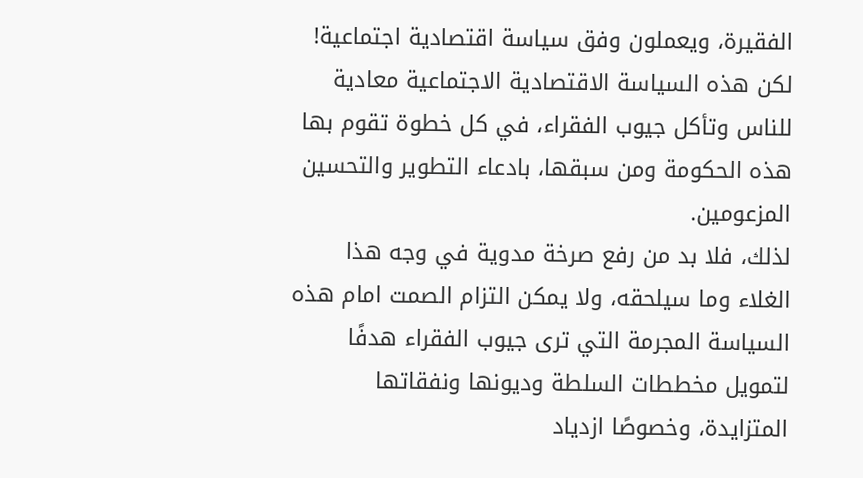الفقيرة، ويعملون وفق سياسة اقتصادية اجتماعية! لكن هذه السياسة الاقتصادية الاجتماعية معادية للناس وتأكل جيوب الفقراء، في كل خطوة تقوم بها هذه الحكومة ومن سبقها، بادعاء التطوير والتحسين المزعومين.
لذلك، فلا بد من رفع صرخة مدوية في وجه هذا الغلاء وما سيلحقه، ولا يمكن التزام الصمت امام هذه السياسة المجرمة التي ترى جيوب الفقراء هدفًا لتمويل مخططات السلطة وديونها ونفقاتها المتزايدة، وخصوصًا ازدياد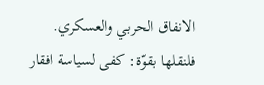الانفاق الحربي والعسكري.
فلنقلها بقوّة: كفى لسياسة افقار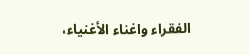الفقراء واغناء الأغنياء،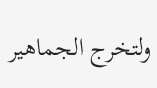ولتخرج الجماهير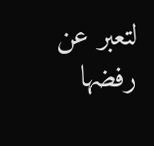لتعبر عن رفضها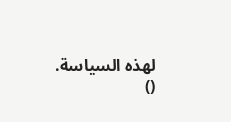لهذه السياسة.
()